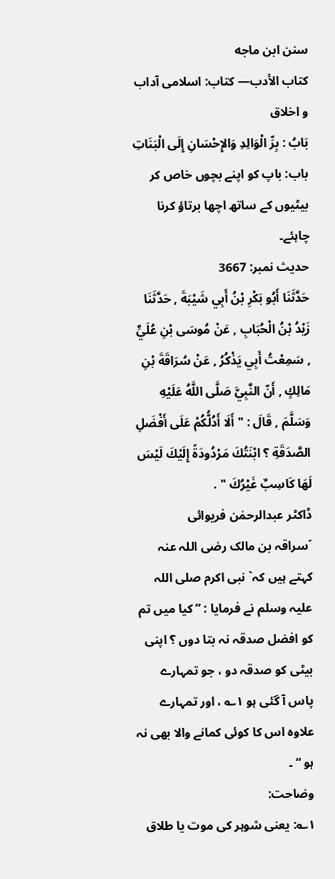سنن ابن ماجه
كتاب الأدب— کتاب: اسلامی آداب و اخلاق
بَابُ : بِرِّ الْوَالِدِ وَالإِحْسَانِ إِلَى الْبَنَاتِ باب: باپ کو اپنے بچوں خاص کر بیٹیوں کے ساتھ اچھا برتاؤ کرنا چاہئے۔
حدیث نمبر: 3667
حَدَّثَنَا أَبُو بَكْرِ بْنُ أَبِي شَيْبَةَ , حَدَّثَنَا زَيْدُ بْنُ الْحُبَابِ , عَنْ مُوسَى بْنِ عُلَيٍّ , سَمِعْتُ أَبِي يَذْكُرُ , عَنْ سُرَاقَةَ بْنِ مَالِكٍ , أَنّ النَّبِيَّ صَلَّى اللَّهُ عَلَيْهِ وَسَلَّمَ , قَالَ : " أَلَا أَدُلُّكُمْ عَلَى أَفْضَلِ الصَّدَقَةِ ؟ ابْنَتُكَ مَرْدُودَةً إِلَيْكَ لَيْسَ لَهَا كَاسِبٌ غَيْرُكَ " .
ڈاکٹر عبدالرحمٰن فریوائی
´سراقہ بن مالک رضی اللہ عنہ کہتے ہیں کہ` نبی اکرم صلی اللہ علیہ وسلم نے فرمایا : ” کیا میں تم کو افضل صدقہ نہ بتا دوں ؟ اپنی بیٹی کو صدقہ دو ، جو تمہارے پاس آ گئی ہو ۱؎ ، اور تمہارے علاوہ اس کا کوئی کمانے والا بھی نہ ہو “ ۔
وضاحت:
۱؎: یعنی شوہر کی موت یا طلاق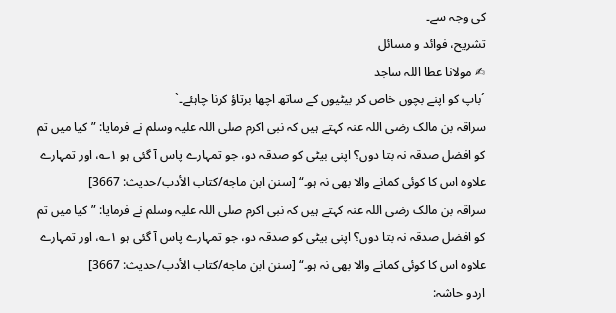کی وجہ سے۔
تشریح، فوائد و مسائل
✍ مولانا عطا اللہ ساجد
´باپ کو اپنے بچوں خاص کر بیٹیوں کے ساتھ اچھا برتاؤ کرنا چاہئے۔`
سراقہ بن مالک رضی اللہ عنہ کہتے ہیں کہ نبی اکرم صلی اللہ علیہ وسلم نے فرمایا: ” کیا میں تم کو افضل صدقہ نہ بتا دوں؟ اپنی بیٹی کو صدقہ دو، جو تمہارے پاس آ گئی ہو ۱؎، اور تمہارے علاوہ اس کا کوئی کمانے والا بھی نہ ہو۔“ [سنن ابن ماجه/كتاب الأدب/حدیث: 3667]
سراقہ بن مالک رضی اللہ عنہ کہتے ہیں کہ نبی اکرم صلی اللہ علیہ وسلم نے فرمایا: ” کیا میں تم کو افضل صدقہ نہ بتا دوں؟ اپنی بیٹی کو صدقہ دو، جو تمہارے پاس آ گئی ہو ۱؎، اور تمہارے علاوہ اس کا کوئی کمانے والا بھی نہ ہو۔“ [سنن ابن ماجه/كتاب الأدب/حدیث: 3667]
اردو حاشہ: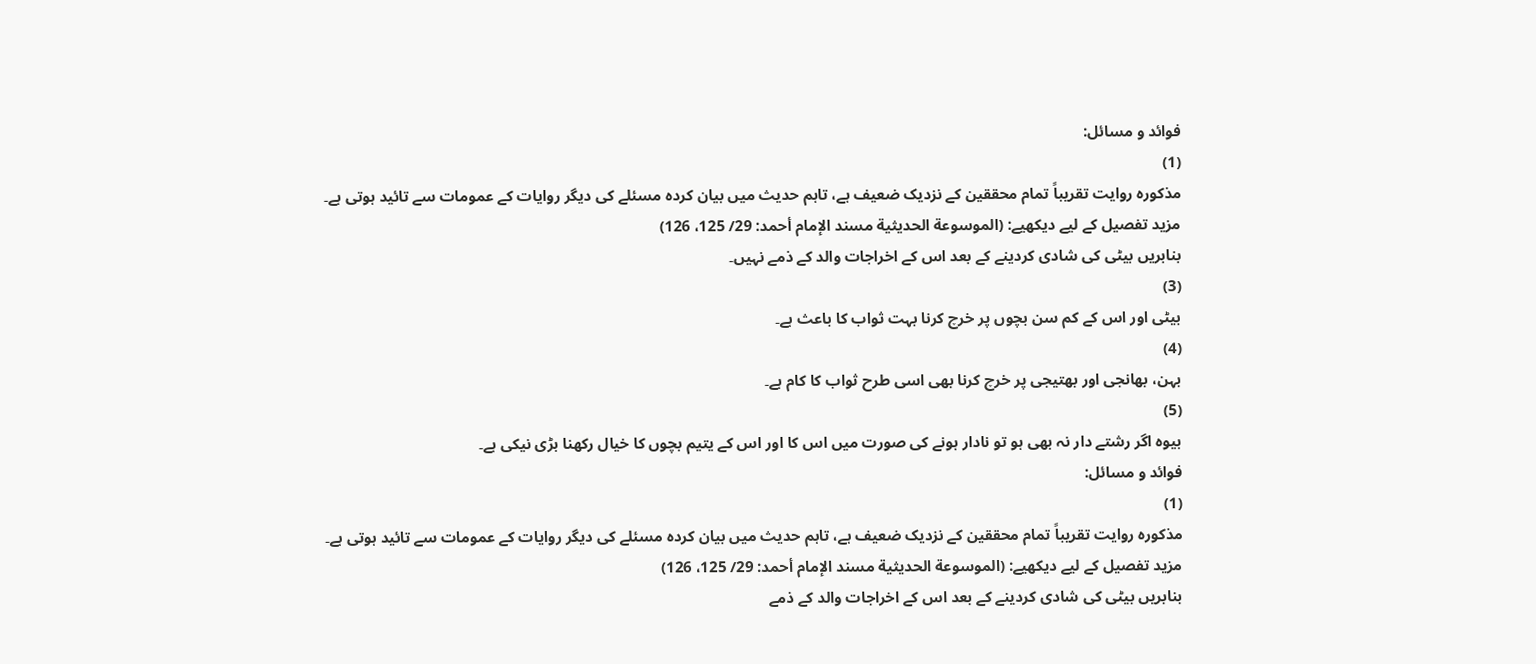فوائد و مسائل:
(1)
مذکورہ روایت تقریباً تمام محققین کے نزدیک ضعیف ہے، تاہم حدیث میں بیان کردہ مسئلے کی دیگر روایات کے عمومات سے تائید ہوتی ہے۔
مزید تفصیل کے لیے دیکھیے: (الموسوعة الحديثية مسند الإمام أحمد: 29/ 125، 126)
بنابریں بیٹی کی شادی کردینے کے بعد اس کے اخراجات والد کے ذمے نہیں۔
(3)
بیٹی اور اس کے کم سن بچوں پر خرچ کرنا بہت ثواب کا باعث ہے۔
(4)
بہن، بھانجی اور بھتیجی پر خرچ کرنا بھی اسی طرح ثواب کا کام ہے۔
(5)
بیوہ اگر رشتے دار نہ بھی ہو تو نادار ہونے کی صورت میں اس کا اور اس کے یتیم بچوں کا خیال رکھنا بڑی نیکی ہے۔
فوائد و مسائل:
(1)
مذکورہ روایت تقریباً تمام محققین کے نزدیک ضعیف ہے، تاہم حدیث میں بیان کردہ مسئلے کی دیگر روایات کے عمومات سے تائید ہوتی ہے۔
مزید تفصیل کے لیے دیکھیے: (الموسوعة الحديثية مسند الإمام أحمد: 29/ 125، 126)
بنابریں بیٹی کی شادی کردینے کے بعد اس کے اخراجات والد کے ذمے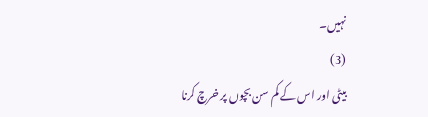نہیں۔
(3)
بیٹی اور اس کے کم سن بچوں پر خرچ کرنا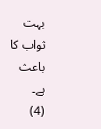بہت ثواب کا باعث ہے۔
(4)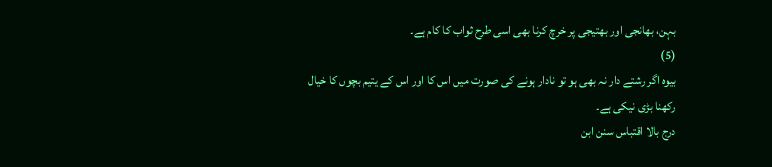بہن، بھانجی اور بھتیجی پر خرچ کرنا بھی اسی طرح ثواب کا کام ہے۔
(5)
بیوہ اگر رشتے دار نہ بھی ہو تو نادار ہونے کی صورت میں اس کا اور اس کے یتیم بچوں کا خیال رکھنا بڑی نیکی ہے۔
درج بالا اقتباس سنن ابن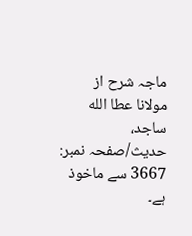ماجہ شرح از مولانا عطا الله ساجد، حدیث/صفحہ نمبر: 3667 سے ماخوذ ہے۔